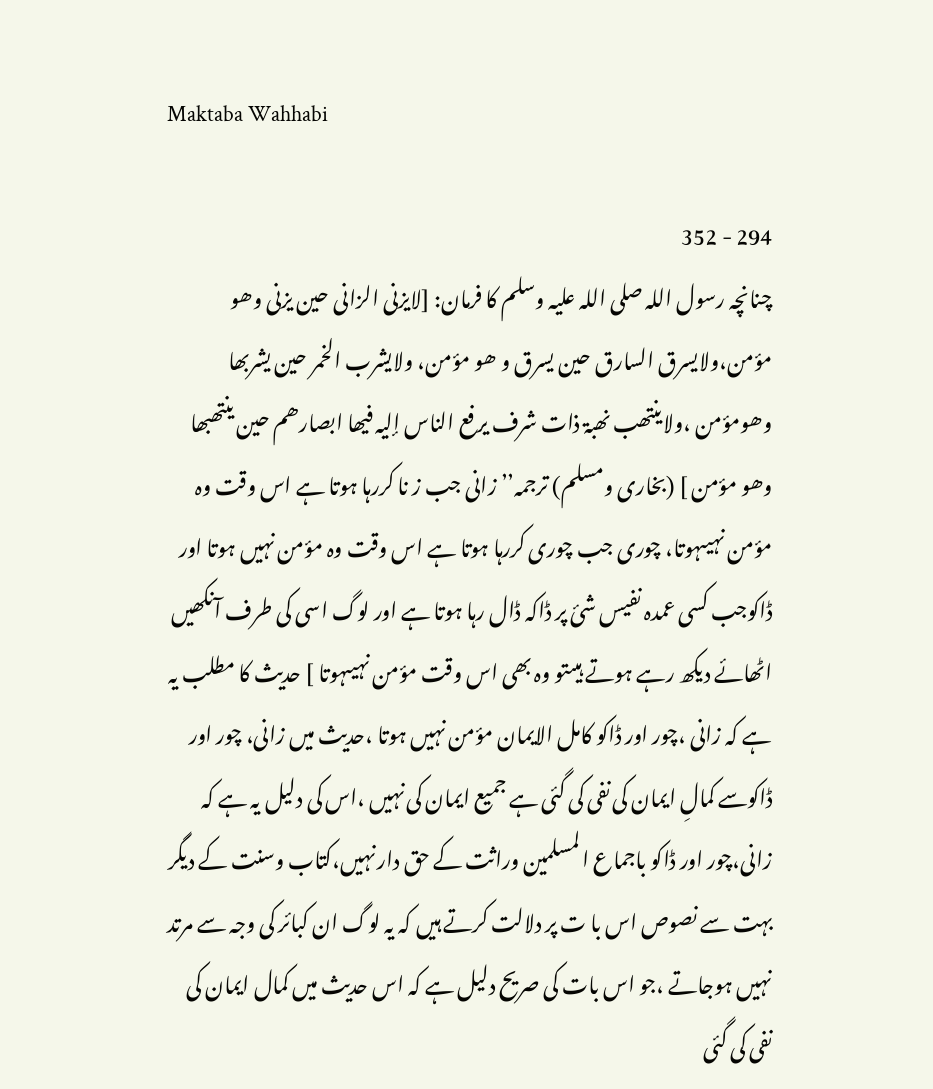Maktaba Wahhabi

294 - 352
چنانچہ رسول اللہ صلی اللہ علیہ وسلم کا فرمان: [لایزنی الزانی حین یزنی وھو مؤمن،ولایسرق السارق حین یسرق و ھو مؤمن، ولایشرب الخمر حین یشربھا وھومؤمن ،ولاینتھب نھبۃ ذات شرف یرفع الناس إلیہ فیھا ابصارھم حین ینتھبھا وھو مؤمن ] (بخاری ومسلم) ترجمہ’’ زانی جب ز نا کررہا ہوتا ہے اس وقت وہ مؤمن نہیںہوتا، چوری جب چوری کررہا ہوتا ہے اس وقت وہ مؤمن نہیں ہوتا اور ڈاکوجب کسی عمدہ نفیس شیٔ پر ڈاکہ ڈال رہا ہوتا ہے اور لوگ اسی کی طرف آنکھیں اٹھائے دیکھ رہے ہوتے ہیںتو وہ بھی اس وقت مؤمن نہیںہوتا ] حدیث کا مطلب یہ ہے کہ زانی ،چور اور ڈاکو کامل الایمان مؤمن نہیں ہوتا ،حدیث میں زانی، چور اور ڈاکوسے کمالِ ایمان کی نفی کی گئی ہے جمیع ایمان کی نہیں ،اس کی دلیل یہ ہے کہ زانی،چور اور ڈاکو باجماع ا لمسلمین وراثت کے حق دار نہیں،کتاب وسنت کے دیگر بہت سے نصوص اس با ت پر دلالت کرتے ہیں کہ یہ لوگ ان کبائر کی وجہ سے مرتد نہیں ہوجاتے ،جو اس بات کی صریح دلیل ہے کہ اس حدیث میں کمال ایمان کی نفی کی گئی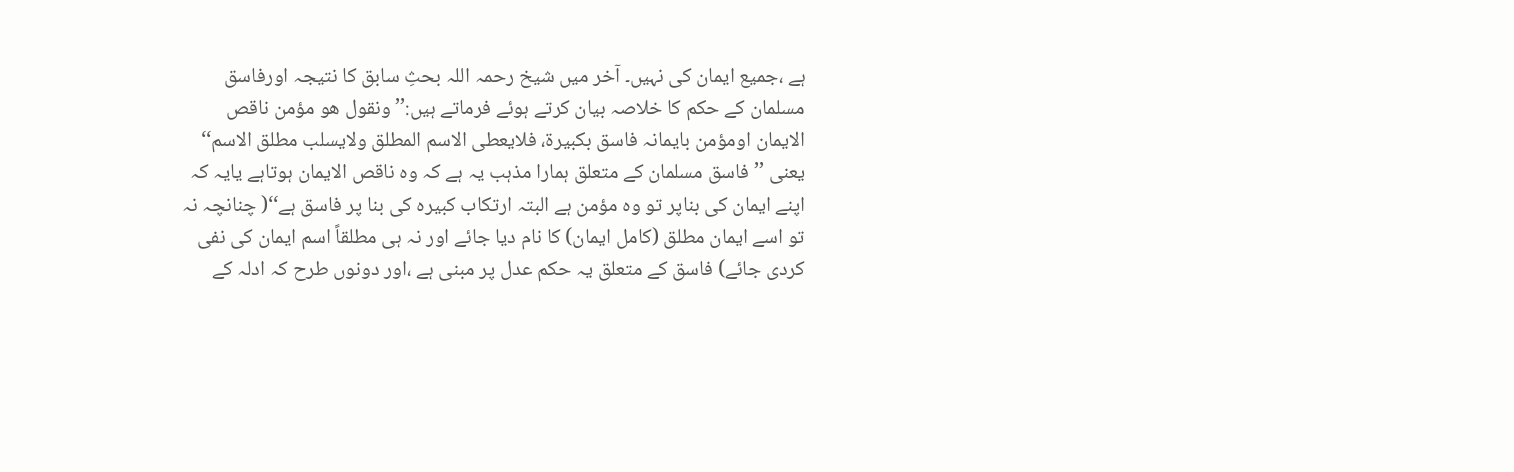ہے ،جمیع ایمان کی نہیں۔ آخر میں شیخ رحمہ اللہ بحثِ سابق کا نتیجہ اورفاسق مسلمان کے حکم کا خلاصہ بیان کرتے ہوئے فرماتے ہیں:’’ ونقول ھو مؤمن ناقص الایمان اومؤمن بایمانہ فاسق بکبیرۃ، فلایعطی الاسم المطلق ولایسلب مطلق الاسم‘‘ یعنی ’’فاسق مسلمان کے متعلق ہمارا مذہب یہ ہے کہ وہ ناقص الایمان ہوتاہے یایہ کہ اپنے ایمان کی بناپر تو وہ مؤمن ہے البتہ ارتکاب کبیرہ کی بنا پر فاسق ہے‘‘( چنانچہ نہ تو اسے ایمان مطلق (کامل ایمان) کا نام دیا جائے اور نہ ہی مطلقاً اسم ایمان کی نفی کردی جائے) فاسق کے متعلق یہ حکم عدل پر مبنی ہے ،اور دونوں طرح کہ ادلہ کے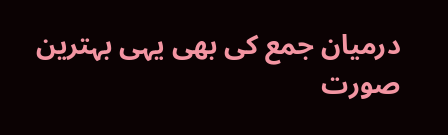درمیان جمع کی بھی یہی بہترین صورت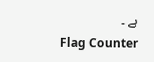ہے ۔
Flag Counter